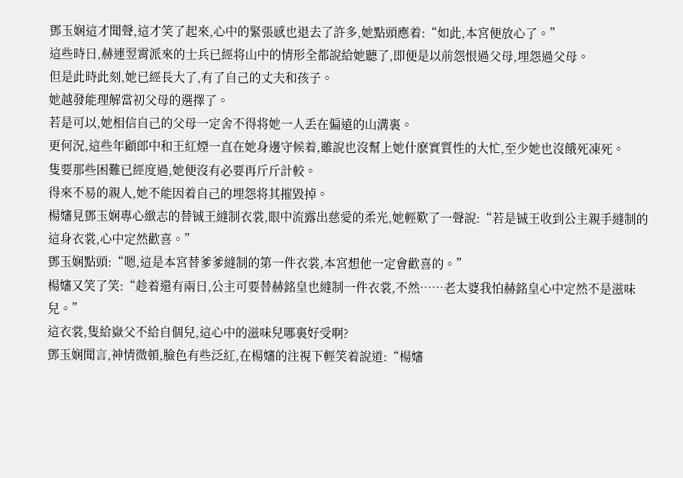鄧玉娴這才聞聲,這才笑了起來,心中的緊張感也退去了許多,她點頭應着:“如此,本宮便放心了。”
這些時日,赫連翌霄派來的士兵已經将山中的情形全都說給她聽了,即便是以前怨恨過父母,埋怨過父母。
但是此時此刻,她已經長大了,有了自己的丈夫和孩子。
她越發能理解當初父母的選擇了。
若是可以,她相信自己的父母一定舍不得将她一人丢在偏遠的山溝裏。
更何況,這些年顧郎中和王紅煙一直在她身邊守候着,雖說也沒幫上她什麽實質性的大忙,至少她也沒餓死凍死。
隻要那些困難已經度過,她便沒有必要再斤斤計較。
得來不易的親人,她不能因着自己的埋怨将其摧毀掉。
楊嬸見鄧玉娴專心緻志的替铖王縫制衣裳,眼中流露出慈愛的柔光,她輕歎了一聲說:“若是铖王收到公主親手縫制的這身衣裳,心中定然歡喜。”
鄧玉娴點頭:“嗯,這是本宮替爹爹縫制的第一件衣裳,本宮想他一定會歡喜的。”
楊嬸又笑了笑:“趁着還有兩日,公主可要替赫銘皇也縫制一件衣裳,不然……老太婆我怕赫銘皇心中定然不是滋味兒。”
這衣裳,隻給嶽父不給自個兒,這心中的滋味兒哪裏好受啊?
鄧玉娴聞言,神情微頓,臉色有些泛紅,在楊嬸的注視下輕笑着說道:“楊嬸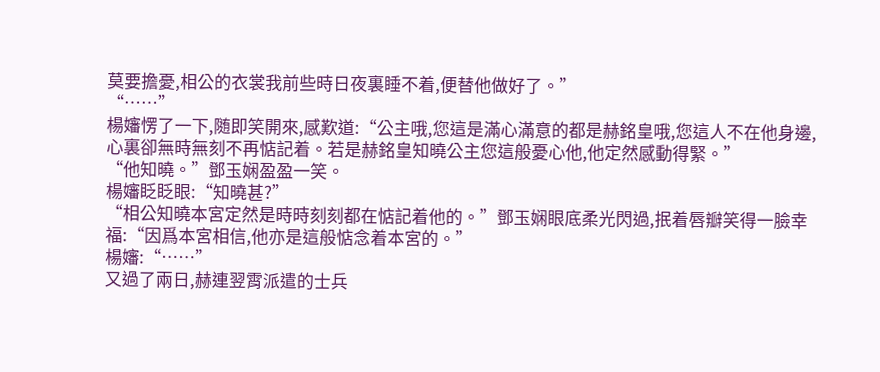莫要擔憂,相公的衣裳我前些時日夜裏睡不着,便替他做好了。”
“……”
楊嬸愣了一下,随即笑開來,感歎道:“公主哦,您這是滿心滿意的都是赫銘皇哦,您這人不在他身邊,心裏卻無時無刻不再惦記着。若是赫銘皇知曉公主您這般憂心他,他定然感動得緊。”
“他知曉。”鄧玉娴盈盈一笑。
楊嬸眨眨眼:“知曉甚?”
“相公知曉本宮定然是時時刻刻都在惦記着他的。”鄧玉娴眼底柔光閃過,抿着唇瓣笑得一臉幸福:“因爲本宮相信,他亦是這般惦念着本宮的。”
楊嬸:“……”
又過了兩日,赫連翌霄派遣的士兵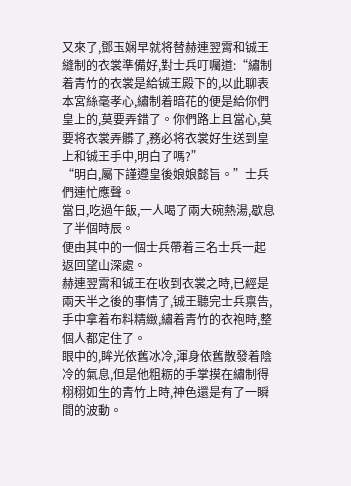又來了,鄧玉娴早就将替赫連翌霄和铖王縫制的衣裳準備好,對士兵叮囑道:“繡制着青竹的衣裳是給铖王殿下的,以此聊表本宮絲毫孝心,繡制着暗花的便是給你們皇上的,莫要弄錯了。你們路上且當心,莫要将衣裳弄髒了,務必将衣裳好生送到皇上和铖王手中,明白了嗎?”
“明白,屬下謹遵皇後娘娘懿旨。”士兵們連忙應聲。
當日,吃過午飯,一人喝了兩大碗熱湯,歇息了半個時辰。
便由其中的一個士兵帶着三名士兵一起返回望山深處。
赫連翌霄和铖王在收到衣裳之時,已經是兩天半之後的事情了,铖王聽完士兵禀告,手中拿着布料精緻,繡着青竹的衣袍時,整個人都定住了。
眼中的,眸光依舊冰冷,渾身依舊散發着陰冷的氣息,但是他粗粝的手掌摸在繡制得栩栩如生的青竹上時,神色還是有了一瞬間的波動。